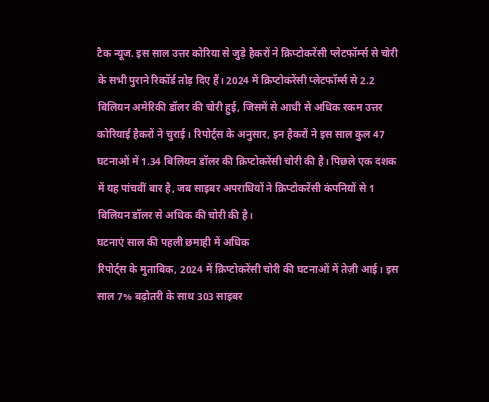टैक न्यूज. इस साल उत्तर कोरिया से जुड़े हैकरों ने क्रिप्टोकरेंसी प्लेटफॉर्म्स से चोरी के सभी पुराने रिकॉर्ड तोड़ दिए हैं। 2024 में क्रिप्टोकरेंसी प्लेटफॉर्म्स से 2.2 बिलियन अमेरिकी डॉलर की चोरी हुई, जिसमें से आधी से अधिक रकम उत्तर कोरियाई हैकरों ने चुराई। रिपोर्ट्स के अनुसार, इन हैकरों ने इस साल कुल 47 घटनाओं में 1.34 बिलियन डॉलर की क्रिप्टोकरेंसी चोरी की है। पिछले एक दशक में यह पांचवीं बार है, जब साइबर अपराधियों ने क्रिप्टोकरेंसी कंपनियों से 1 बिलियन डॉलर से अधिक की चोरी की है।
घटनाएं साल की पहली छमाही में अधिक
रिपोर्ट्स के मुताबिक, 2024 में क्रिप्टोकरेंसी चोरी की घटनाओं में तेज़ी आई। इस साल 7% बढ़ोतरी के साथ 303 साइबर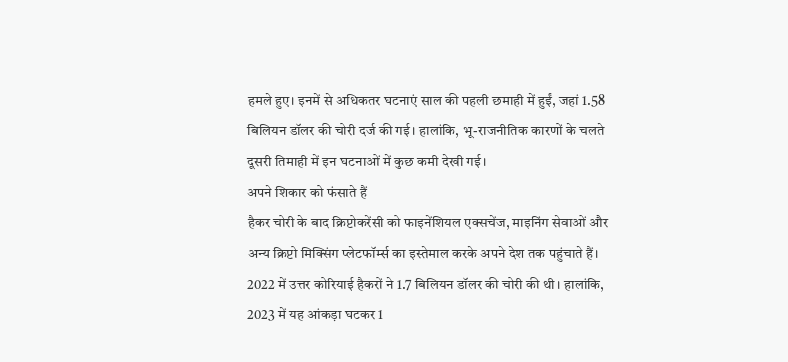हमले हुए। इनमें से अधिकतर घटनाएं साल की पहली छमाही में हुईं, जहां 1.58 बिलियन डॉलर की चोरी दर्ज की गई। हालांकि, भू-राजनीतिक कारणों के चलते दूसरी तिमाही में इन घटनाओं में कुछ कमी देखी गई।
अपने शिकार को फंसाते हैं
हैकर चोरी के बाद क्रिप्टोकरेंसी को फाइनेंशियल एक्सचेंज, माइनिंग सेवाओं और अन्य क्रिप्टो मिक्सिंग प्लेटफॉर्म्स का इस्तेमाल करके अपने देश तक पहुंचाते हैं। 2022 में उत्तर कोरियाई हैकरों ने 1.7 बिलियन डॉलर की चोरी की थी। हालांकि, 2023 में यह आंकड़ा घटकर 1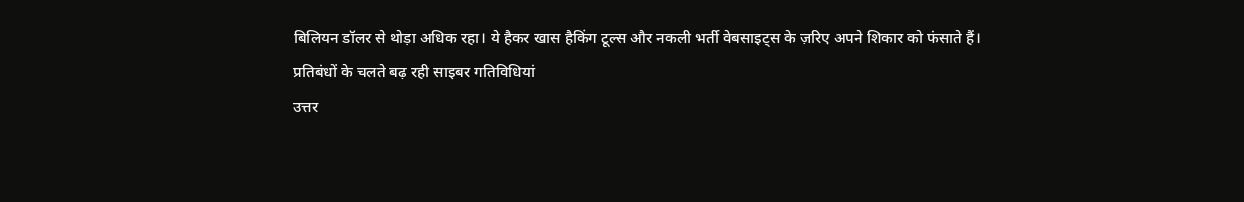बिलियन डॉलर से थोड़ा अधिक रहा। ये हैकर खास हैकिंग टूल्स और नकली भर्ती वेबसाइट्स के ज़रिए अपने शिकार को फंसाते हैं।
प्रतिबंधों के चलते बढ़ रही साइबर गतिविधियां
उत्तर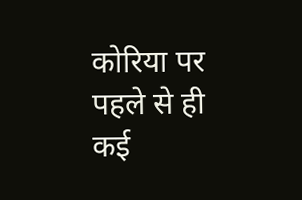कोरिया पर पहले से ही कई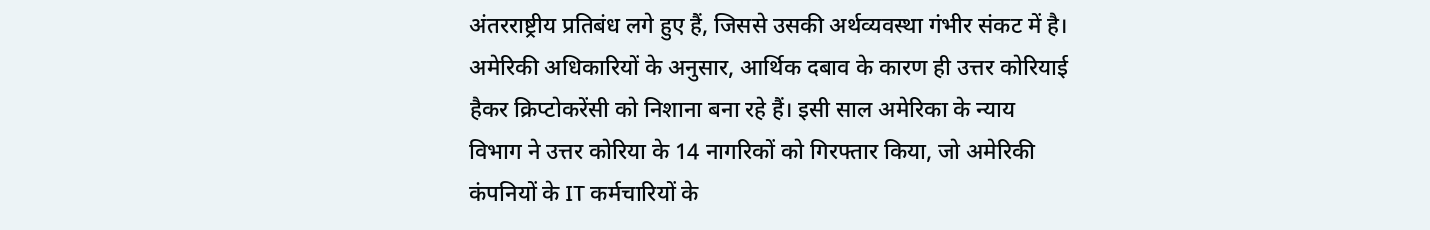अंतरराष्ट्रीय प्रतिबंध लगे हुए हैं, जिससे उसकी अर्थव्यवस्था गंभीर संकट में है। अमेरिकी अधिकारियों के अनुसार, आर्थिक दबाव के कारण ही उत्तर कोरियाई हैकर क्रिप्टोकरेंसी को निशाना बना रहे हैं। इसी साल अमेरिका के न्याय विभाग ने उत्तर कोरिया के 14 नागरिकों को गिरफ्तार किया, जो अमेरिकी कंपनियों के IT कर्मचारियों के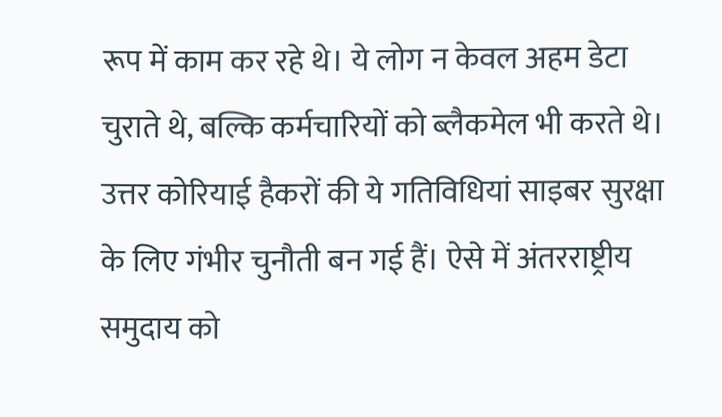रूप में काम कर रहे थे। ये लोग न केवल अहम डेटा चुराते थे, बल्कि कर्मचारियों को ब्लैकमेल भी करते थे। उत्तर कोरियाई हैकरों की ये गतिविधियां साइबर सुरक्षा के लिए गंभीर चुनौती बन गई हैं। ऐसे में अंतरराष्ट्रीय समुदाय को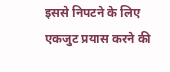इससे निपटने के लिए एकजुट प्रयास करने की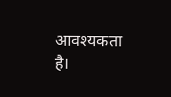आवश्यकता है।